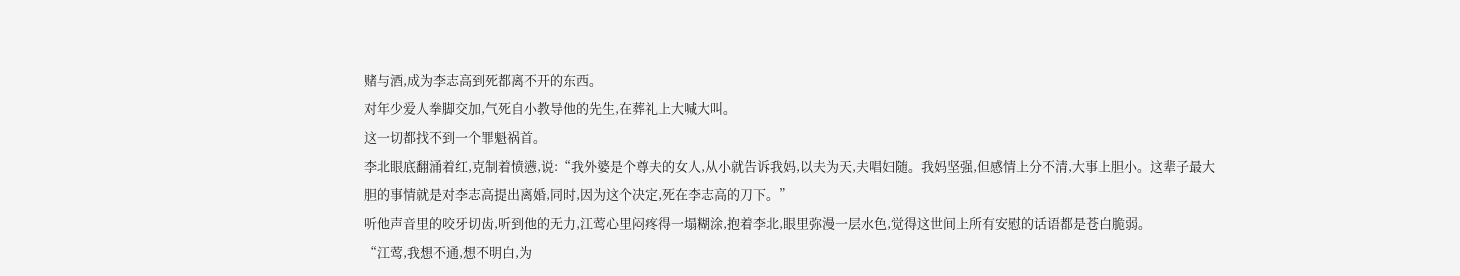赌与酒,成为李志高到死都离不开的东西。
对年少爱人拳脚交加,气死自小教导他的先生,在葬礼上大喊大叫。
这一切都找不到一个罪魁祸首。
李北眼底翻涌着红,克制着愤懑,说:“我外婆是个尊夫的女人,从小就告诉我妈,以夫为天,夫唱妇随。我妈坚强,但感情上分不清,大事上胆小。这辈子最大胆的事情就是对李志高提出离婚,同时,因为这个决定,死在李志高的刀下。”
听他声音里的咬牙切齿,听到他的无力,江莺心里闷疼得一塌糊涂,抱着李北,眼里弥漫一层水色,觉得这世间上所有安慰的话语都是苍白脆弱。
“江莺,我想不通,想不明白,为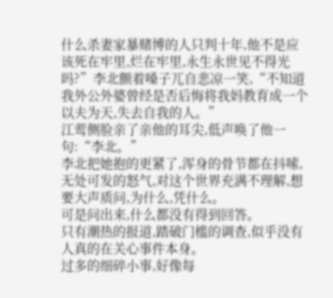什么杀妻家暴赌博的人只判十年,他不是应该死在牢里,烂在牢里,永生永世见不得光吗?”李北颤着嗓子兀自悲凉一笑,“不知道我外公外婆曾经是否后悔将我妈教育成一个以夫为天,失去自我的人。”
江莺侧脸亲了亲他的耳尖,低声唤了他一句:“李北。”
李北把她抱的更紧了,浑身的骨节都在抖嗦,无处可发的怒气,对这个世界充满不理解,想要大声质问,为什么,凭什么。
可是问出来,什么都没有得到回答。
只有潮热的报道,踏破门槛的调查,似乎没有人真的在关心事件本身。
过多的细碎小事,好像每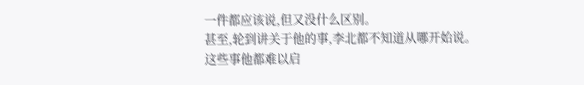一件都应该说,但又没什么区别。
甚至,轮到讲关于他的事,李北都不知道从哪开始说。
这些事他都难以启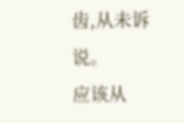齿,从未诉说。
应该从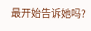最开始告诉她吗?